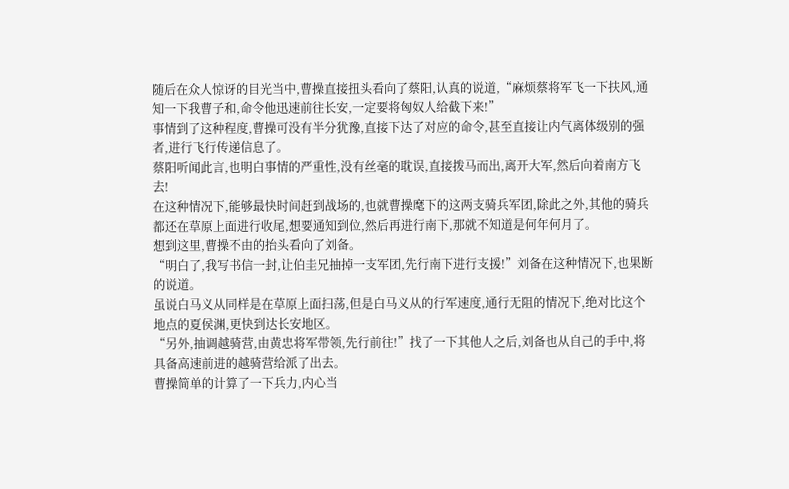随后在众人惊讶的目光当中,曹操直接扭头看向了蔡阳,认真的说道,“麻烦蔡将军飞一下扶风,通知一下我曹子和,命令他迅速前往长安,一定要将匈奴人给截下来!”
事情到了这种程度,曹操可没有半分犹豫,直接下达了对应的命令,甚至直接让内气离体级别的强者,进行飞行传递信息了。
蔡阳听闻此言,也明白事情的严重性,没有丝毫的耽误,直接拨马而出,离开大军,然后向着南方飞去!
在这种情况下,能够最快时间赶到战场的,也就曹操麾下的这两支骑兵军团,除此之外,其他的骑兵都还在草原上面进行收尾,想要通知到位,然后再进行南下,那就不知道是何年何月了。
想到这里,曹操不由的抬头看向了刘备。
“明白了,我写书信一封,让伯圭兄抽掉一支军团,先行南下进行支援!”刘备在这种情况下,也果断的说道。
虽说白马义从同样是在草原上面扫荡,但是白马义从的行军速度,通行无阻的情况下,绝对比这个地点的夏侯渊,更快到达长安地区。
“另外,抽调越骑营,由黄忠将军带领,先行前往!”找了一下其他人之后,刘备也从自己的手中,将具备高速前进的越骑营给派了出去。
曹操简单的计算了一下兵力,内心当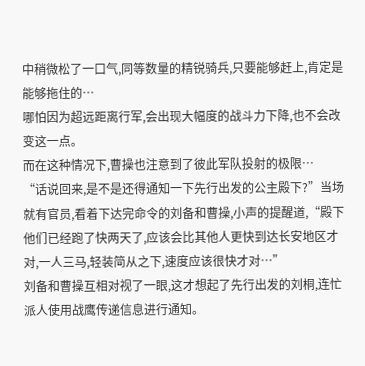中稍微松了一口气,同等数量的精锐骑兵,只要能够赶上,肯定是能够拖住的…
哪怕因为超远距离行军,会出现大幅度的战斗力下降,也不会改变这一点。
而在这种情况下,曹操也注意到了彼此军队投射的极限…
“话说回来,是不是还得通知一下先行出发的公主殿下?”当场就有官员,看着下达完命令的刘备和曹操,小声的提醒道,“殿下他们已经跑了快两天了,应该会比其他人更快到达长安地区才对,一人三马,轻装简从之下,速度应该很快才对…”
刘备和曹操互相对视了一眼,这才想起了先行出发的刘桐,连忙派人使用战鹰传递信息进行通知。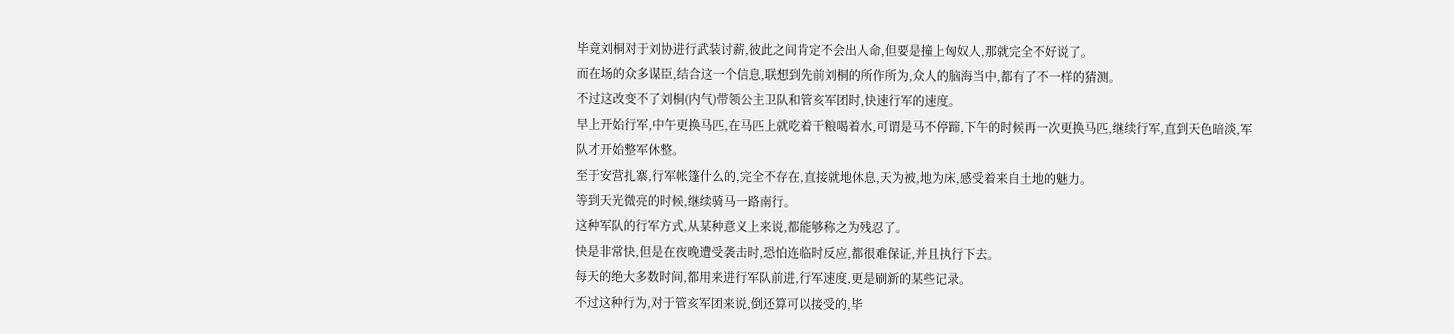毕竟刘桐对于刘协进行武装讨薪,彼此之间肯定不会出人命,但要是撞上匈奴人,那就完全不好说了。
而在场的众多谋臣,结合这一个信息,联想到先前刘桐的所作所为,众人的脑海当中,都有了不一样的猜测。
不过这改变不了刘桐(内气)带领公主卫队和管亥军团时,快速行军的速度。
早上开始行军,中午更换马匹,在马匹上就吃着干粮喝着水,可谓是马不停蹄,下午的时候再一次更换马匹,继续行军,直到天色暗淡,军队才开始整军休整。
至于安营扎寨,行军帐篷什么的,完全不存在,直接就地休息,天为被,地为床,感受着来自土地的魅力。
等到天光微亮的时候,继续骑马一路南行。
这种军队的行军方式,从某种意义上来说,都能够称之为残忍了。
快是非常快,但是在夜晚遭受袭击时,恐怕连临时反应,都很难保证,并且执行下去。
每天的绝大多数时间,都用来进行军队前进,行军速度,更是刷新的某些记录。
不过这种行为,对于管亥军团来说,倒还算可以接受的,毕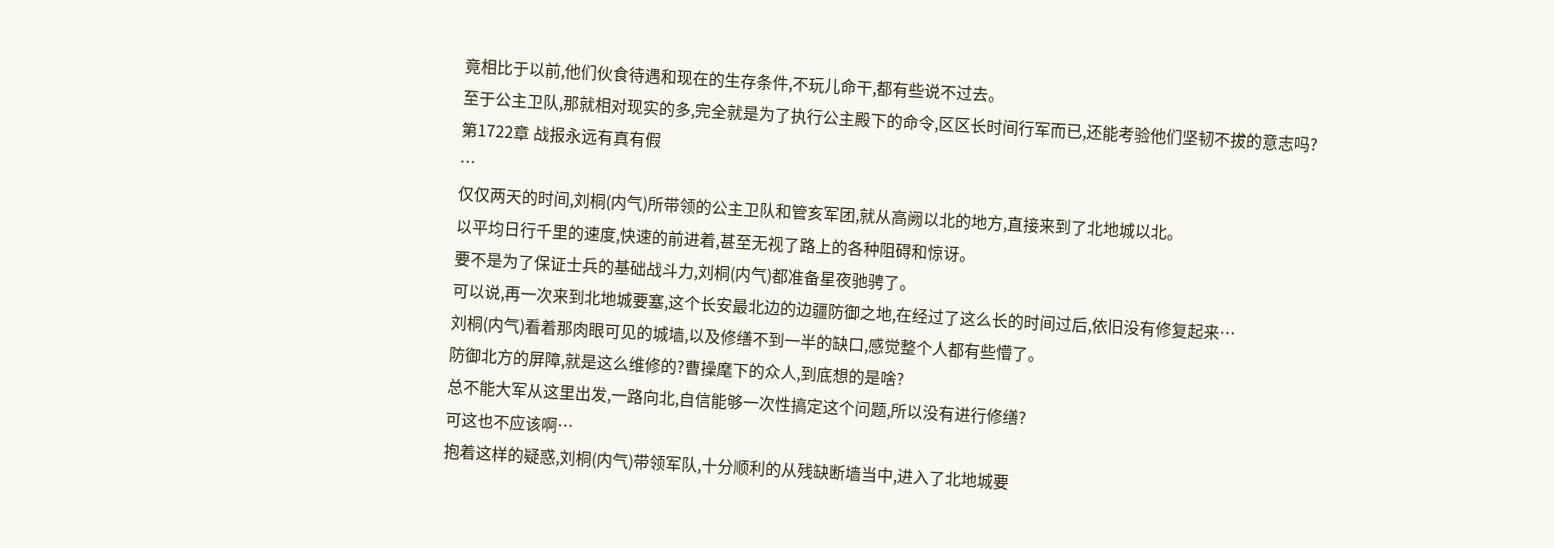竟相比于以前,他们伙食待遇和现在的生存条件,不玩儿命干,都有些说不过去。
至于公主卫队,那就相对现实的多,完全就是为了执行公主殿下的命令,区区长时间行军而已,还能考验他们坚韧不拔的意志吗?
第1722章 战报永远有真有假
…
仅仅两天的时间,刘桐(内气)所带领的公主卫队和管亥军团,就从高阙以北的地方,直接来到了北地城以北。
以平均日行千里的速度,快速的前进着,甚至无视了路上的各种阻碍和惊讶。
要不是为了保证士兵的基础战斗力,刘桐(内气)都准备星夜驰骋了。
可以说,再一次来到北地城要塞,这个长安最北边的边疆防御之地,在经过了这么长的时间过后,依旧没有修复起来…
刘桐(内气)看着那肉眼可见的城墙,以及修缮不到一半的缺口,感觉整个人都有些懵了。
防御北方的屏障,就是这么维修的?曹操麾下的众人,到底想的是啥?
总不能大军从这里出发,一路向北,自信能够一次性搞定这个问题,所以没有进行修缮?
可这也不应该啊…
抱着这样的疑惑,刘桐(内气)带领军队,十分顺利的从残缺断墙当中,进入了北地城要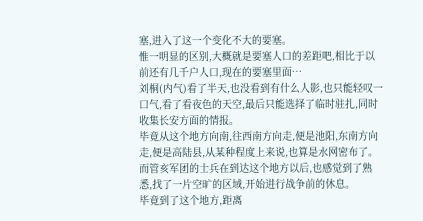塞,进入了这一个变化不大的要塞。
惟一明显的区别,大概就是要塞人口的差距吧,相比于以前还有几千户人口,现在的要塞里面…
刘桐(内气)看了半天,也没看到有什么人影,也只能轻叹一口气,看了看夜色的天空,最后只能选择了临时驻扎,同时收集长安方面的情报。
毕竟从这个地方向南,往西南方向走,便是池阳,东南方向走,便是高陆县,从某种程度上来说,也算是水网密布了。
而管亥军团的士兵在到达这个地方以后,也感觉到了熟悉,找了一片空旷的区域,开始进行战争前的休息。
毕竟到了这个地方,距离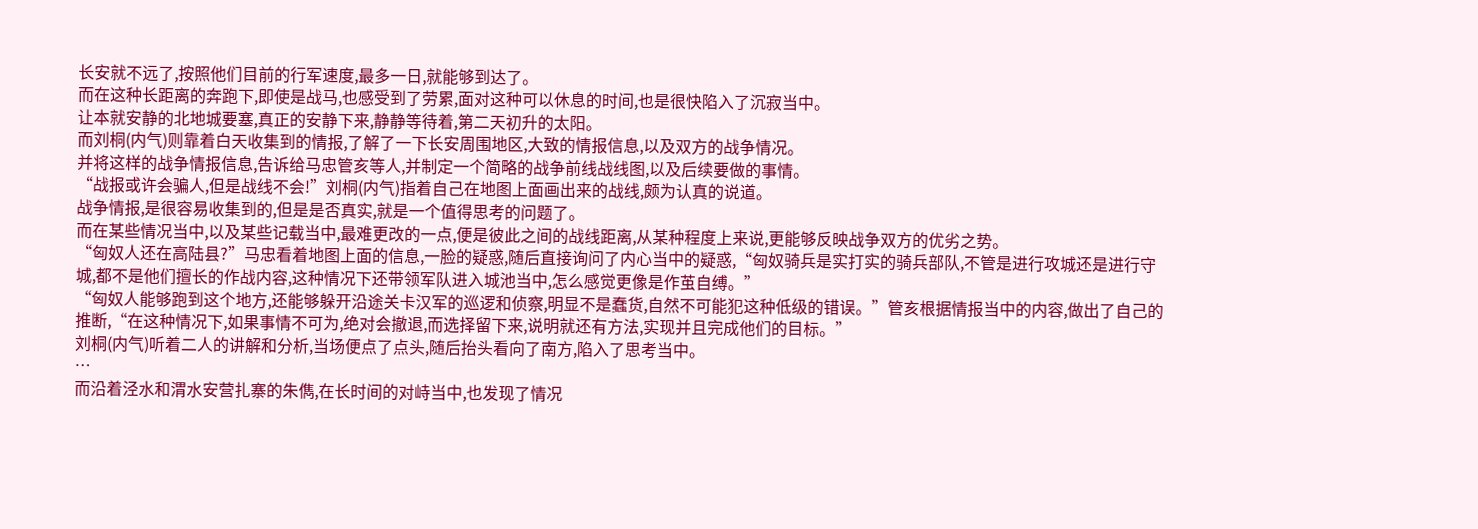长安就不远了,按照他们目前的行军速度,最多一日,就能够到达了。
而在这种长距离的奔跑下,即使是战马,也感受到了劳累,面对这种可以休息的时间,也是很快陷入了沉寂当中。
让本就安静的北地城要塞,真正的安静下来,静静等待着,第二天初升的太阳。
而刘桐(内气)则靠着白天收集到的情报,了解了一下长安周围地区,大致的情报信息,以及双方的战争情况。
并将这样的战争情报信息,告诉给马忠管亥等人,并制定一个简略的战争前线战线图,以及后续要做的事情。
“战报或许会骗人,但是战线不会!”刘桐(内气)指着自己在地图上面画出来的战线,颇为认真的说道。
战争情报,是很容易收集到的,但是是否真实,就是一个值得思考的问题了。
而在某些情况当中,以及某些记载当中,最难更改的一点,便是彼此之间的战线距离,从某种程度上来说,更能够反映战争双方的优劣之势。
“匈奴人还在高陆县?”马忠看着地图上面的信息,一脸的疑惑,随后直接询问了内心当中的疑惑,“匈奴骑兵是实打实的骑兵部队,不管是进行攻城还是进行守城,都不是他们擅长的作战内容,这种情况下还带领军队进入城池当中,怎么感觉更像是作茧自缚。”
“匈奴人能够跑到这个地方,还能够躲开沿途关卡汉军的巡逻和侦察,明显不是蠢货,自然不可能犯这种低级的错误。”管亥根据情报当中的内容,做出了自己的推断,“在这种情况下,如果事情不可为,绝对会撤退,而选择留下来,说明就还有方法,实现并且完成他们的目标。”
刘桐(内气)听着二人的讲解和分析,当场便点了点头,随后抬头看向了南方,陷入了思考当中。
…
而沿着泾水和渭水安营扎寨的朱儁,在长时间的对峙当中,也发现了情况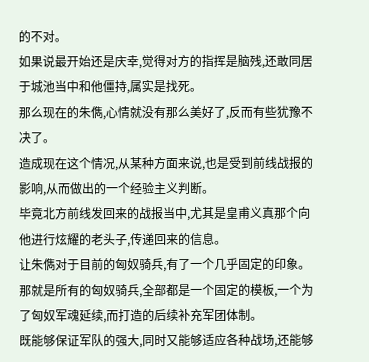的不对。
如果说最开始还是庆幸,觉得对方的指挥是脑残,还敢同居于城池当中和他僵持,属实是找死。
那么现在的朱儁,心情就没有那么美好了,反而有些犹豫不决了。
造成现在这个情况,从某种方面来说,也是受到前线战报的影响,从而做出的一个经验主义判断。
毕竟北方前线发回来的战报当中,尤其是皇甫义真那个向他进行炫耀的老头子,传递回来的信息。
让朱儁对于目前的匈奴骑兵,有了一个几乎固定的印象。
那就是所有的匈奴骑兵,全部都是一个固定的模板,一个为了匈奴军魂延续,而打造的后续补充军团体制。
既能够保证军队的强大,同时又能够适应各种战场,还能够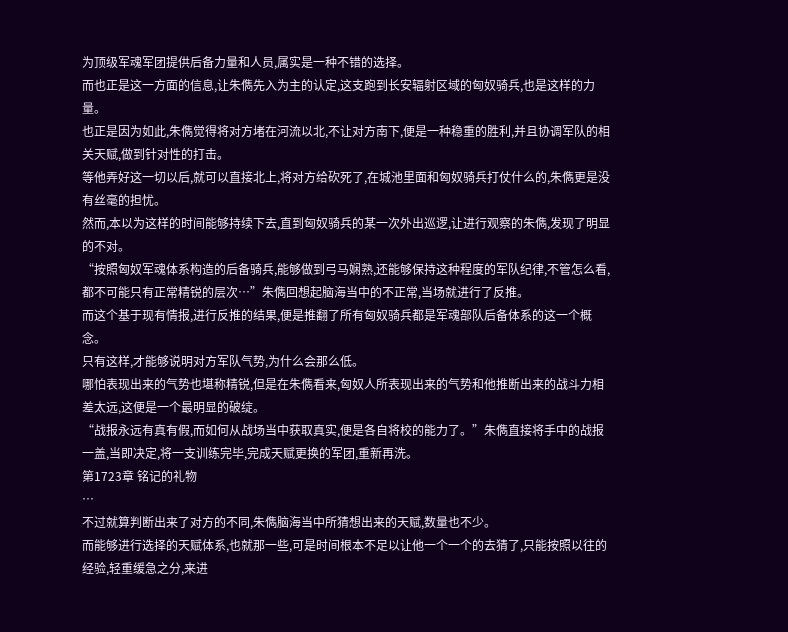为顶级军魂军团提供后备力量和人员,属实是一种不错的选择。
而也正是这一方面的信息,让朱儁先入为主的认定,这支跑到长安辐射区域的匈奴骑兵,也是这样的力量。
也正是因为如此,朱儁觉得将对方堵在河流以北,不让对方南下,便是一种稳重的胜利,并且协调军队的相关天赋,做到针对性的打击。
等他弄好这一切以后,就可以直接北上,将对方给砍死了,在城池里面和匈奴骑兵打仗什么的,朱儁更是没有丝毫的担忧。
然而,本以为这样的时间能够持续下去,直到匈奴骑兵的某一次外出巡逻,让进行观察的朱儁,发现了明显的不对。
“按照匈奴军魂体系构造的后备骑兵,能够做到弓马娴熟,还能够保持这种程度的军队纪律,不管怎么看,都不可能只有正常精锐的层次…”朱儁回想起脑海当中的不正常,当场就进行了反推。
而这个基于现有情报,进行反推的结果,便是推翻了所有匈奴骑兵都是军魂部队后备体系的这一个概念。
只有这样,才能够说明对方军队气势,为什么会那么低。
哪怕表现出来的气势也堪称精锐,但是在朱儁看来,匈奴人所表现出来的气势和他推断出来的战斗力相差太远,这便是一个最明显的破绽。
“战报永远有真有假,而如何从战场当中获取真实,便是各自将校的能力了。”朱儁直接将手中的战报一盖,当即决定,将一支训练完毕,完成天赋更换的军团,重新再洗。
第1723章 铭记的礼物
…
不过就算判断出来了对方的不同,朱儁脑海当中所猜想出来的天赋,数量也不少。
而能够进行选择的天赋体系,也就那一些,可是时间根本不足以让他一个一个的去猜了,只能按照以往的经验,轻重缓急之分,来进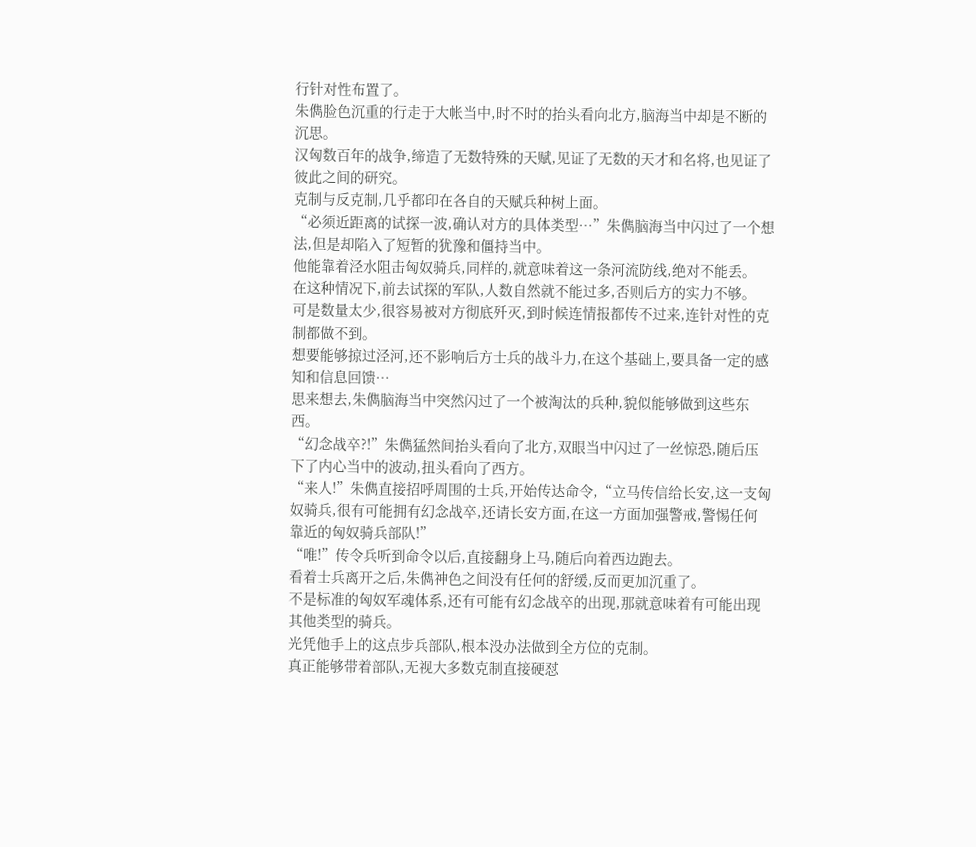行针对性布置了。
朱儁脸色沉重的行走于大帐当中,时不时的抬头看向北方,脑海当中却是不断的沉思。
汉匈数百年的战争,缔造了无数特殊的天赋,见证了无数的天才和名将,也见证了彼此之间的研究。
克制与反克制,几乎都印在各自的天赋兵种树上面。
“必须近距离的试探一波,确认对方的具体类型…”朱儁脑海当中闪过了一个想法,但是却陷入了短暂的犹豫和僵持当中。
他能靠着泾水阻击匈奴骑兵,同样的,就意味着这一条河流防线,绝对不能丢。
在这种情况下,前去试探的军队,人数自然就不能过多,否则后方的实力不够。
可是数量太少,很容易被对方彻底歼灭,到时候连情报都传不过来,连针对性的克制都做不到。
想要能够掠过泾河,还不影响后方士兵的战斗力,在这个基础上,要具备一定的感知和信息回馈…
思来想去,朱儁脑海当中突然闪过了一个被淘汰的兵种,貌似能够做到这些东西。
“幻念战卒?!”朱儁猛然间抬头看向了北方,双眼当中闪过了一丝惊恐,随后压下了内心当中的波动,扭头看向了西方。
“来人!”朱儁直接招呼周围的士兵,开始传达命令,“立马传信给长安,这一支匈奴骑兵,很有可能拥有幻念战卒,还请长安方面,在这一方面加强警戒,警惕任何靠近的匈奴骑兵部队!”
“唯!”传令兵听到命令以后,直接翻身上马,随后向着西边跑去。
看着士兵离开之后,朱儁神色之间没有任何的舒缓,反而更加沉重了。
不是标准的匈奴军魂体系,还有可能有幻念战卒的出现,那就意味着有可能出现其他类型的骑兵。
光凭他手上的这点步兵部队,根本没办法做到全方位的克制。
真正能够带着部队,无视大多数克制直接硬怼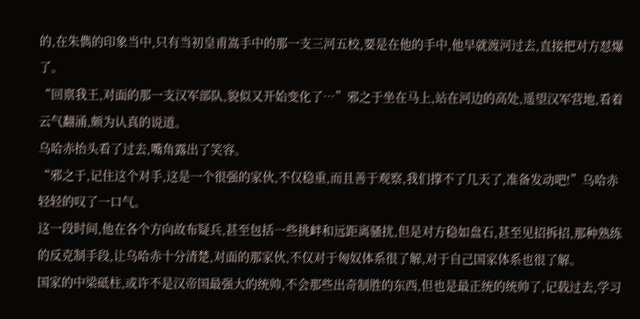的,在朱儁的印象当中,只有当初皇甫嵩手中的那一支三河五校,要是在他的手中,他早就渡河过去,直接把对方怼爆了。
“回禀我王,对面的那一支汉军部队,貌似又开始变化了…”邪之于坐在马上,站在河边的高处,遥望汉军营地,看着云气翻涌,颇为认真的说道。
乌哈赤抬头看了过去,嘴角露出了笑容。
“邪之于,记住这个对手,这是一个很强的家伙,不仅稳重,而且善于观察,我们撑不了几天了,准备发动吧!”乌哈赤轻轻的叹了一口气。
这一段时间,他在各个方向故布疑兵,甚至包括一些挑衅和远距离骚扰,但是对方稳如盘石,甚至见招拆招,那种熟练的反克制手段,让乌哈赤十分清楚,对面的那家伙,不仅对于匈奴体系很了解,对于自己国家体系也很了解。
国家的中梁砥柱,或许不是汉帝国最强大的统帅,不会那些出奇制胜的东西,但也是最正统的统帅了,记载过去,学习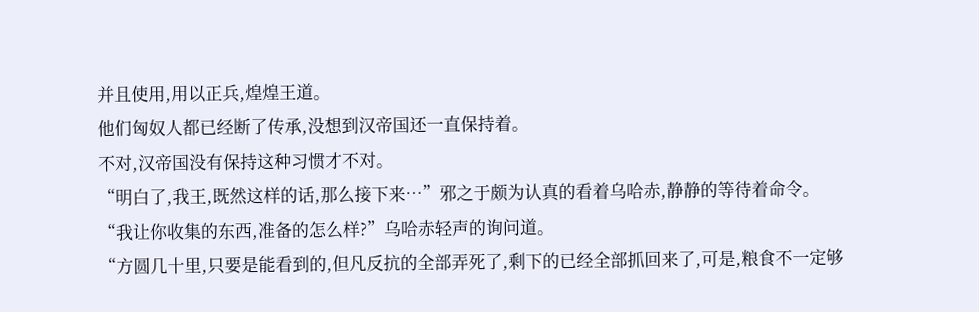并且使用,用以正兵,煌煌王道。
他们匈奴人都已经断了传承,没想到汉帝国还一直保持着。
不对,汉帝国没有保持这种习惯才不对。
“明白了,我王,既然这样的话,那么接下来…”邪之于颇为认真的看着乌哈赤,静静的等待着命令。
“我让你收集的东西,准备的怎么样?”乌哈赤轻声的询问道。
“方圆几十里,只要是能看到的,但凡反抗的全部弄死了,剩下的已经全部抓回来了,可是,粮食不一定够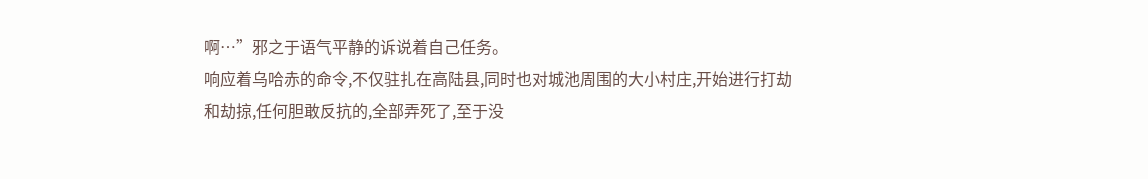啊…”邪之于语气平静的诉说着自己任务。
响应着乌哈赤的命令,不仅驻扎在高陆县,同时也对城池周围的大小村庄,开始进行打劫和劫掠,任何胆敢反抗的,全部弄死了,至于没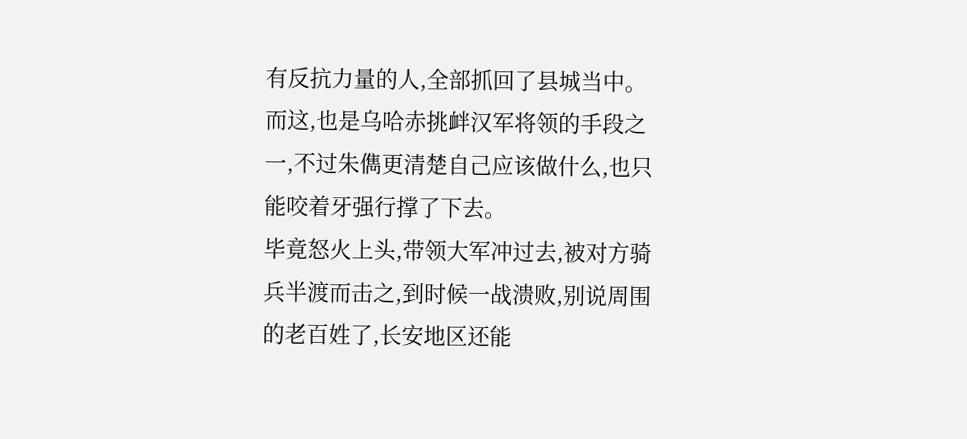有反抗力量的人,全部抓回了县城当中。
而这,也是乌哈赤挑衅汉军将领的手段之一,不过朱儁更清楚自己应该做什么,也只能咬着牙强行撑了下去。
毕竟怒火上头,带领大军冲过去,被对方骑兵半渡而击之,到时候一战溃败,别说周围的老百姓了,长安地区还能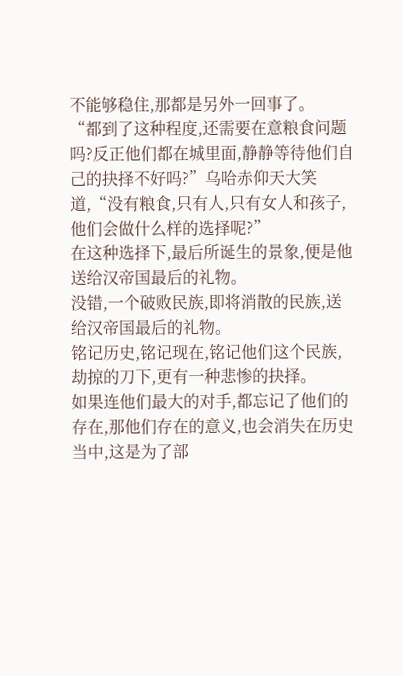不能够稳住,那都是另外一回事了。
“都到了这种程度,还需要在意粮食问题吗?反正他们都在城里面,静静等待他们自己的抉择不好吗?”乌哈赤仰天大笑道,“没有粮食,只有人,只有女人和孩子,他们会做什么样的选择呢?”
在这种选择下,最后所诞生的景象,便是他送给汉帝国最后的礼物。
没错,一个破败民族,即将消散的民族,送给汉帝国最后的礼物。
铭记历史,铭记现在,铭记他们这个民族,劫掠的刀下,更有一种悲惨的抉择。
如果连他们最大的对手,都忘记了他们的存在,那他们存在的意义,也会消失在历史当中,这是为了部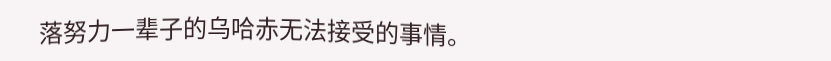落努力一辈子的乌哈赤无法接受的事情。